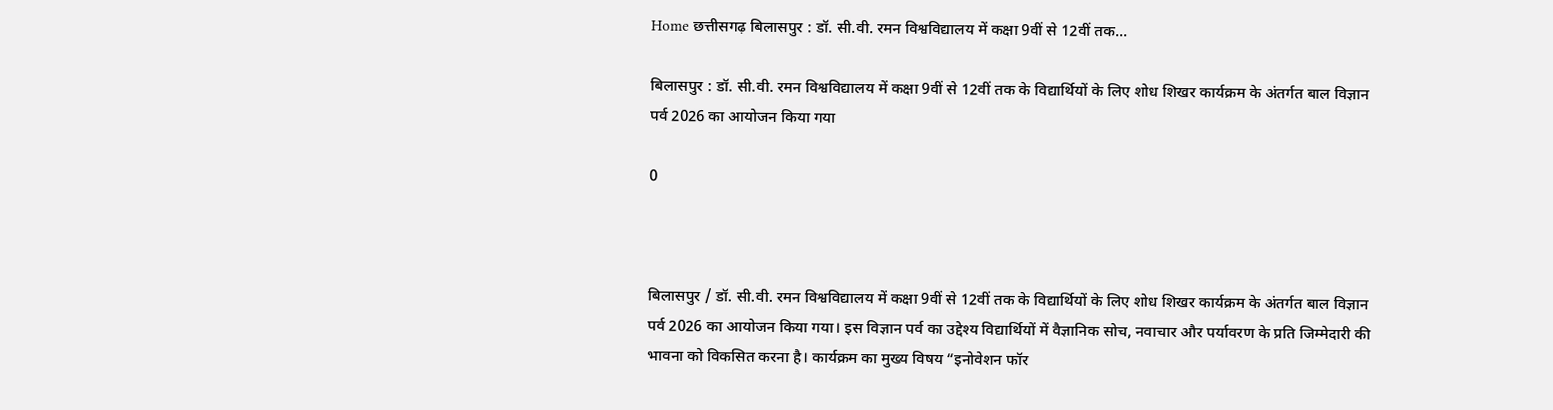Home छत्तीसगढ़ बिलासपुर : डॉ. सी.वी. रमन विश्वविद्यालय में कक्षा 9वीं से 12वीं तक...

बिलासपुर : डॉ. सी.वी. रमन विश्वविद्यालय में कक्षा 9वीं से 12वीं तक के विद्यार्थियों के लिए शोध शिखर कार्यक्रम के अंतर्गत बाल विज्ञान पर्व 2026 का आयोजन किया गया

0



बिलासपुर / डॉ. सी.वी. रमन विश्वविद्यालय में कक्षा 9वीं से 12वीं तक के विद्यार्थियों के लिए शोध शिखर कार्यक्रम के अंतर्गत बाल विज्ञान पर्व 2026 का आयोजन किया गया। इस विज्ञान पर्व का उद्देश्य विद्यार्थियों में वैज्ञानिक सोच, नवाचार और पर्यावरण के प्रति जिम्मेदारी की भावना को विकसित करना है। कार्यक्रम का मुख्य विषय “इनोवेशन फॉर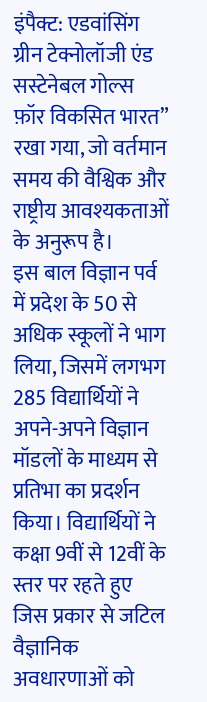इंपैक्ट: एडवांसिंग ग्रीन टेक्नोलॉजी एंड सस्टेनेबल गोल्स फ़ॉर विकसित भारत” रखा गया, जो वर्तमान समय की वैश्विक और राष्ट्रीय आवश्यकताओं के अनुरूप है।
इस बाल विज्ञान पर्व में प्रदेश के 50 से अधिक स्कूलों ने भाग लिया, जिसमें लगभग 285 विद्यार्थियों ने अपने-अपने विज्ञान मॉडलों के माध्यम से प्रतिभा का प्रदर्शन किया। विद्यार्थियों ने कक्षा 9वीं से 12वीं के स्तर पर रहते हुए जिस प्रकार से जटिल वैज्ञानिक अवधारणाओं को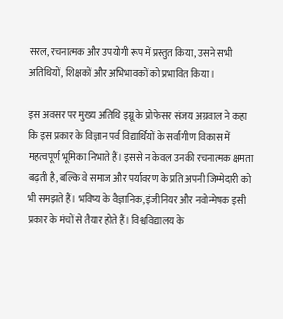सरल, रचनात्मक और उपयोगी रूप में प्रस्तुत किया, उसने सभी अतिथियों, शिक्षकों और अभिभावकों को प्रभावित किया।

इस अवसर पर मुख्य अतिथि इग्नू के प्रोफेसर संजय अग्रवाल ने कहा कि इस प्रकार के विज्ञान पर्व विद्यार्थियों के सर्वांगीण विकास में महत्वपूर्ण भूमिका निभाते हैं। इससे न केवल उनकी रचनात्मक क्षमता बढ़ती है, बल्कि वे समाज और पर्यावरण के प्रति अपनी जिम्मेदारी को भी समझते हैं। भविष्य के वैज्ञानिक, इंजीनियर और नवोन्मेषक इसी प्रकार के मंचों से तैयार होते हैं। विश्वविद्यालय के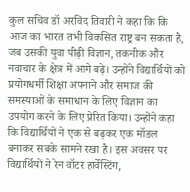कुल सचिव डॉ अरविंद तिवारी ने कहा कि कि आज का भारत तभी विकसित राष्ट्र बन सकता है, जब उसकी युवा पीढ़ी विज्ञान, तकनीक और नवाचार के क्षेत्र में आगे बढ़े। उन्होंने विद्यार्थियों को प्रयोगधर्मी शिक्षा अपनाने और समाज की समस्याओं के समाधान के लिए विज्ञान का उपयोग करने के लिए प्रेरित किया। उन्होंने कहा कि विद्यार्थियों ने एक से बढ़कर एक मॉडल बनाकर सबके सामने रखा है। इस अवसर पर विद्यार्थियों ने रेन वॉटर हार्वेस्टिंग,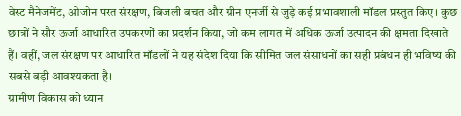वेस्ट मैनेजमेंट, ओजोन परत संरक्षण, बिजली बचत और ग्रीन एनर्जी से जुड़े कई प्रभावशाली मॉडल प्रस्तुत किए। कुछ छात्रों ने सौर ऊर्जा आधारित उपकरणों का प्रदर्शन किया, जो कम लागत में अधिक ऊर्जा उत्पादन की क्षमता दिखाते हैं। वहीं, जल संरक्षण पर आधारित मॉडलों ने यह संदेश दिया कि सीमित जल संसाधनों का सही प्रबंधन ही भविष्य की सबसे बड़ी आवश्यकता है।
ग्रामीण विकास को ध्यान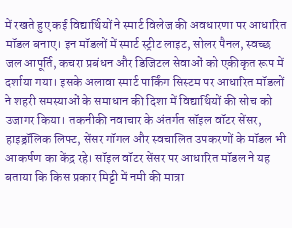में रखते हुए कई विद्यार्थियों ने स्मार्ट विलेज की अवधारणा पर आधारित मॉडल बनाए। इन मॉडलों में स्मार्ट स्ट्रीट लाइट, सोलर पैनल, स्वच्छ जल आपूर्ति, कचरा प्रबंधन और डिजिटल सेवाओं को एकीकृत रूप में दर्शाया गया। इसके अलावा स्मार्ट पार्किंग सिस्टम पर आधारित मॉडलों ने शहरी समस्याओं के समाधान की दिशा में विद्यार्थियों की सोच को उजागर किया। तकनीकी नवाचार के अंतर्गत सॉइल वॉटर सेंसर, हाइड्रॉलिक लिफ्ट, सेंसर गॉगल और स्वचालित उपकरणों के मॉडल भी आकर्षण का केंद्र रहे। सॉइल वॉटर सेंसर पर आधारित मॉडल ने यह बताया कि किस प्रकार मिट्टी में नमी की मात्रा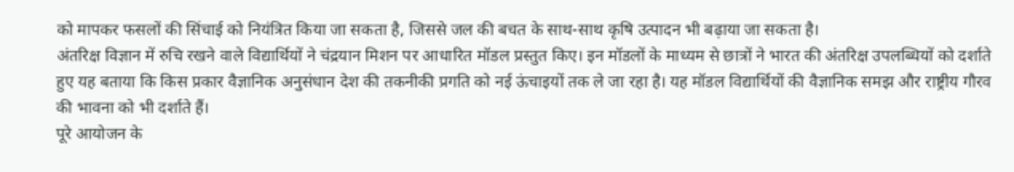को मापकर फसलों की सिंचाई को नियंत्रित किया जा सकता है, जिससे जल की बचत के साथ-साथ कृषि उत्पादन भी बढ़ाया जा सकता है।
अंतरिक्ष विज्ञान में रुचि रखने वाले विद्यार्थियों ने चंद्रयान मिशन पर आधारित मॉडल प्रस्तुत किए। इन मॉडलों के माध्यम से छात्रों ने भारत की अंतरिक्ष उपलब्धियों को दर्शाते हुए यह बताया कि किस प्रकार वैज्ञानिक अनुसंधान देश की तकनीकी प्रगति को नई ऊंचाइयों तक ले जा रहा है। यह मॉडल विद्यार्थियों की वैज्ञानिक समझ और राष्ट्रीय गौरव की भावना को भी दर्शाते हैं।
पूरे आयोजन के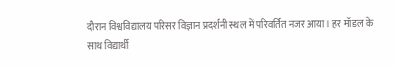दौरान विश्वविद्यालय परिसर विज्ञान प्रदर्शनी स्थल में परिवर्तित नजर आया। हर मॉडल के साथ विद्यार्थी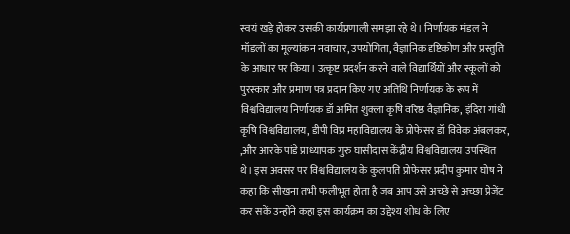स्वयं खड़े होकर उसकी कार्यप्रणाली समझा रहे थे। निर्णायक मंडल ने मॉडलों का मूल्यांकन नवाचार, उपयोगिता, वैज्ञानिक दृष्टिकोण और प्रस्तुति के आधार पर किया। उत्कृष्ट प्रदर्शन करने वाले विद्यार्थियों और स्कूलों को पुरस्कार और प्रमाण पत्र प्रदान किए गए अतिथि निर्णायक के रूप में विश्वविद्यालय निर्णायक डॉ अमित शुक्ला कृषि वरिष्ठ वैज्ञानिक, इंदिरा गांधी कृषि विश्वविद्यालय, डीपी विप्र महाविद्यालय के प्रोफेसर डॉ विवेक अंबलकर, ,और आरके पांडे प्राध्यापक गुरु घासीदास केंद्रीय विश्वविद्यालय उपस्थित थे। इस अवसर पर विश्वविद्यालय के कुलपति प्रोफेसर प्रदीप कुमार घोष ने कहा कि सीखना तभी फलीभूत होता है जब आप उसे अच्छे से अच्छा प्रेजेंट कर सकें उन्होंने कहा इस कार्यक्रम का उद्देश्य शोध के लिए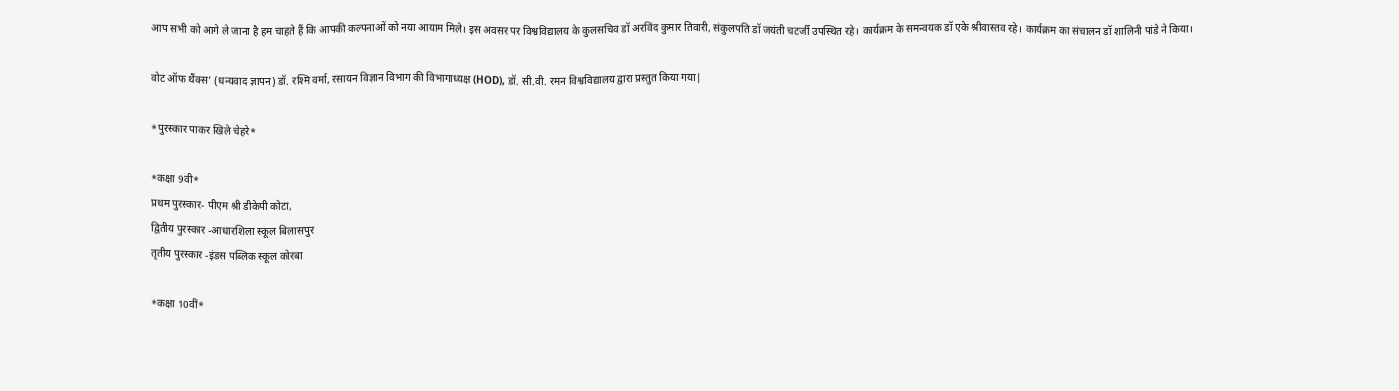आप सभी को आगे ले जाना है हम चाहते हैं कि आपकी कल्पनाओं को नया आयाम मिले। इस अवसर पर विश्वविद्यालय के कुलसचिव डॉ अरविंद कुमार तिवारी, संकुलपति डॉ जयंती चटर्जी उपस्थित रहे। कार्यक्रम के समन्वयक डॉ एके श्रीवास्तव रहे। कार्यक्रम का संचालन डॉ शालिनी पांडे ने किया।

वोट ऑफ थैंक्स’ (धन्यवाद ज्ञापन) डॉ. रश्मि वर्मा, रसायन विज्ञान विभाग की विभागाध्यक्ष (HOD), डॉ. सी.वी. रमन विश्वविद्यालय द्वारा प्रस्तुत किया गया|

*पुरस्कार पाकर खिले चेहरे*

*कक्षा 9वी*
प्रथम पुरस्कार- पीएम श्री डीकेपी कोटा,
द्वितीय पुरस्कार -आधारशिला स्कूल बिलासपुर
तृतीय पुरस्कार -इंडस पब्लिक स्कूल कोरबा

*कक्षा 10वीं*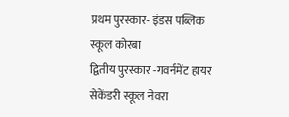प्रथम पुरस्कार- इंडस पब्लिक स्कूल कोरबा
द्वितीय पुरस्कार -गवर्नमेंट हायर सेकेंडरी स्कूल नेवरा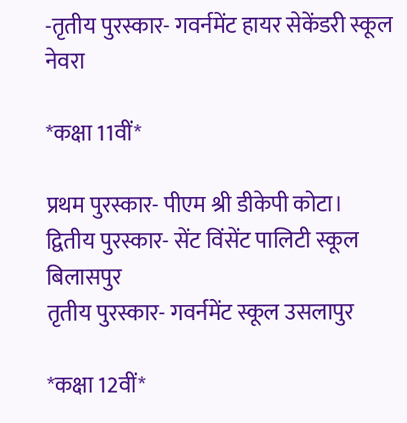-तृतीय पुरस्कार- गवर्नमेंट हायर सेकेंडरी स्कूल नेवरा

*कक्षा 11वीं*

प्रथम पुरस्कार- पीएम श्री डीकेपी कोटा।
द्वितीय पुरस्कार- सेंट विंसेंट पालिटी स्कूल बिलासपुर
तृतीय पुरस्कार- गवर्नमेंट स्कूल उसलापुर

*कक्षा 12वीं*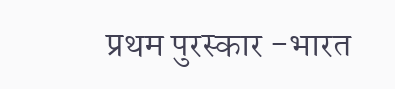प्रथम पुरस्कार -भारत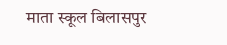माता स्कूल बिलासपुर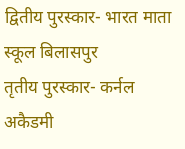द्वितीय पुरस्कार- भारत माता स्कूल बिलासपुर
तृतीय पुरस्कार- कर्नल अकैडमी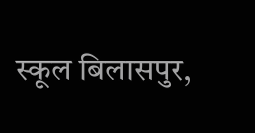स्कूल बिलासपुर,